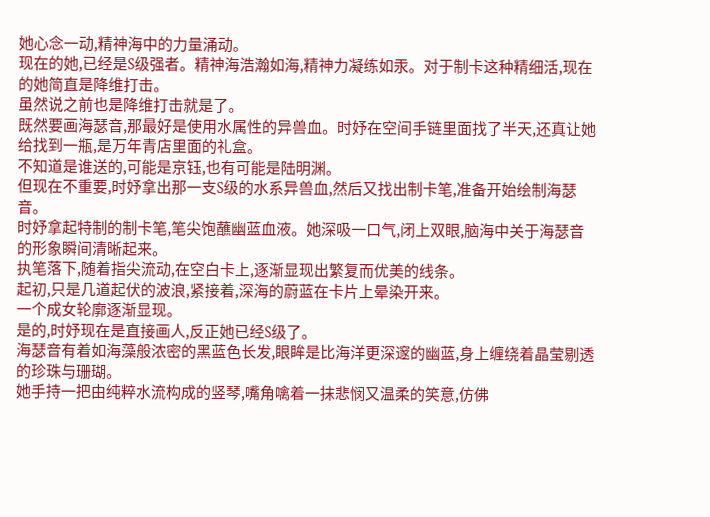她心念一动,精神海中的力量涌动。
现在的她,已经是S级强者。精神海浩瀚如海,精神力凝练如汞。对于制卡这种精细活,现在的她简直是降维打击。
虽然说之前也是降维打击就是了。
既然要画海瑟音,那最好是使用水属性的异兽血。时妤在空间手链里面找了半天,还真让她给找到一瓶,是万年青店里面的礼盒。
不知道是谁送的,可能是京钰,也有可能是陆明渊。
但现在不重要,时妤拿出那一支S级的水系异兽血,然后又找出制卡笔,准备开始绘制海瑟音。
时妤拿起特制的制卡笔,笔尖饱蘸幽蓝血液。她深吸一口气,闭上双眼,脑海中关于海瑟音的形象瞬间清晰起来。
执笔落下,随着指尖流动,在空白卡上,逐渐显现出繁复而优美的线条。
起初,只是几道起伏的波浪,紧接着,深海的蔚蓝在卡片上晕染开来。
一个成女轮廓逐渐显现。
是的,时妤现在是直接画人,反正她已经S级了。
海瑟音有着如海藻般浓密的黑蓝色长发,眼眸是比海洋更深邃的幽蓝,身上缠绕着晶莹剔透的珍珠与珊瑚。
她手持一把由纯粹水流构成的竖琴,嘴角噙着一抹悲悯又温柔的笑意,仿佛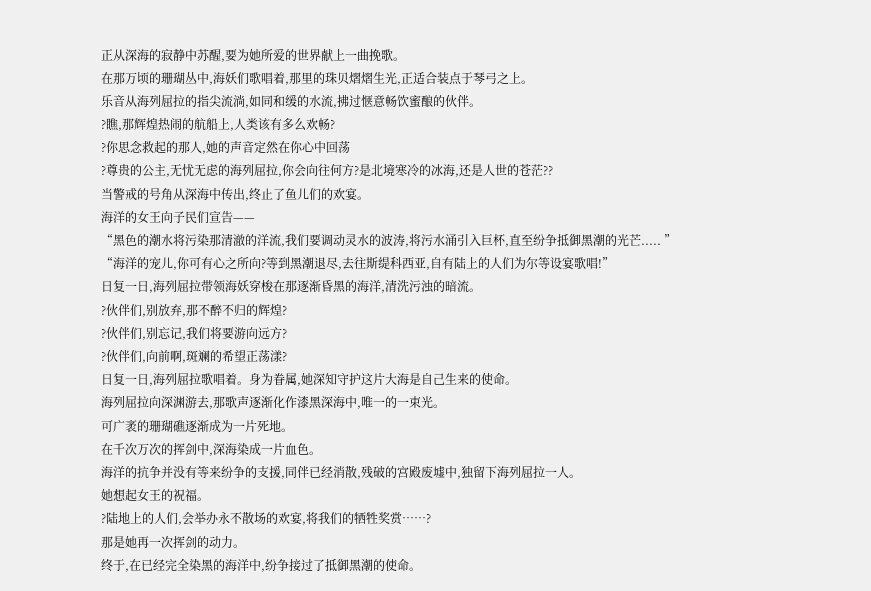正从深海的寂静中苏醒,要为她所爱的世界献上一曲挽歌。
在那万顷的珊瑚丛中,海妖们歌唱着,那里的珠贝熠熠生光,正适合装点于琴弓之上。
乐音从海列屈拉的指尖流淌,如同和缓的水流,拂过惬意畅饮蜜酿的伙伴。
?瞧,那辉煌热闹的航船上,人类该有多么欢畅?
?你思念救起的那人,她的声音定然在你心中回荡
?尊贵的公主,无忧无虑的海列屈拉,你会向往何方?是北境寒冷的冰海,还是人世的苍茫??
当警戒的号角从深海中传出,终止了鱼儿们的欢宴。
海洋的女王向子民们宣告——
“黑色的潮水将污染那清澈的洋流,我们要调动灵水的波涛,将污水涌引入巨杯,直至纷争抵御黑潮的光芒..... ”
“海洋的宠儿,你可有心之所向?等到黑潮退尽,去往斯缇科西亚,自有陆上的人们为尔等设宴歌唱!”
日复一日,海列屈拉带领海妖穿梭在那逐渐昏黑的海洋,清洗污浊的暗流。
?伙伴们,别放弃,那不醉不归的辉煌?
?伙伴们,别忘记,我们将要游向远方?
?伙伴们,向前啊,斑斓的希望正荡漾?
日复一日,海列屈拉歌唱着。身为眷属,她深知守护这片大海是自己生来的使命。
海列屈拉向深渊游去,那歌声逐渐化作漆黑深海中,唯一的一束光。
可广袤的珊瑚礁逐渐成为一片死地。
在千次万次的挥剑中,深海染成一片血色。
海洋的抗争并没有等来纷争的支援,同伴已经消散,残破的宫殿废墟中,独留下海列屈拉一人。
她想起女王的祝福。
?陆地上的人们,会举办永不散场的欢宴,将我们的牺牲奖赏……?
那是她再一次挥剑的动力。
终于,在已经完全染黑的海洋中,纷争接过了抵御黑潮的使命。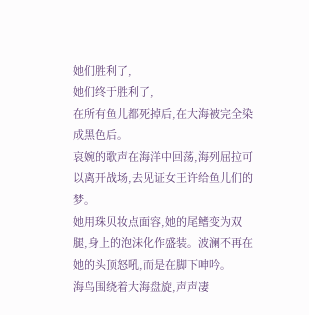她们胜利了,
她们终于胜利了,
在所有鱼儿都死掉后,在大海被完全染成黑色后。
哀婉的歌声在海洋中回荡,海列屈拉可以离开战场,去见证女王许给鱼儿们的梦。
她用珠贝妆点面容,她的尾鳍变为双腿,身上的泡沫化作盛装。波澜不再在她的头顶怒吼,而是在脚下呻吟。
海鸟围绕着大海盘旋,声声凄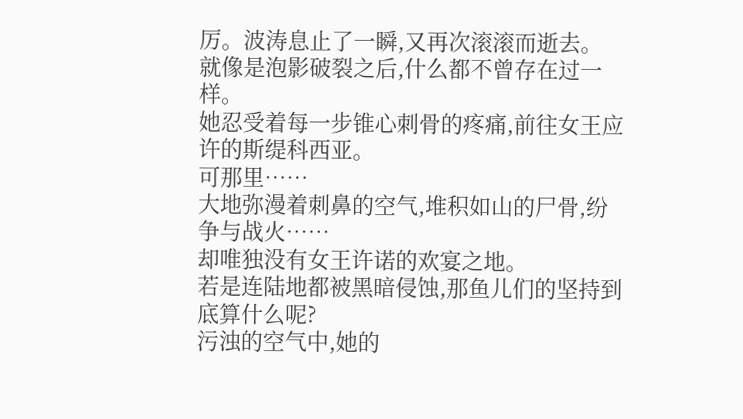厉。波涛息止了一瞬,又再次滚滚而逝去。
就像是泡影破裂之后,什么都不曾存在过一样。
她忍受着每一步锥心刺骨的疼痛,前往女王应许的斯缇科西亚。
可那里……
大地弥漫着刺鼻的空气,堆积如山的尸骨,纷争与战火……
却唯独没有女王许诺的欢宴之地。
若是连陆地都被黑暗侵蚀,那鱼儿们的坚持到底算什么呢?
污浊的空气中,她的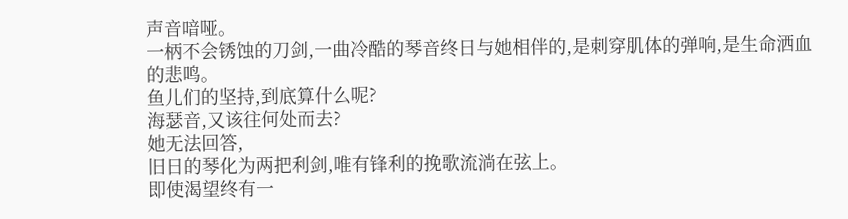声音喑哑。
一柄不会锈蚀的刀剑,一曲冷酷的琴音终日与她相伴的,是刺穿肌体的弹响,是生命洒血的悲鸣。
鱼儿们的坚持,到底算什么呢?
海瑟音,又该往何处而去?
她无法回答,
旧日的琴化为两把利剑,唯有锋利的挽歌流淌在弦上。
即使渴望终有一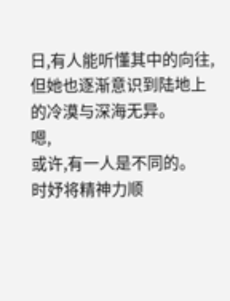日,有人能听懂其中的向往,但她也逐渐意识到陆地上的冷漠与深海无异。
嗯,
或许,有一人是不同的。
时妤将精神力顺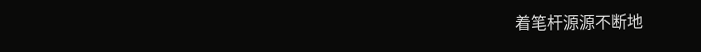着笔杆源源不断地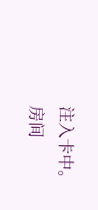注入卡中。
房间